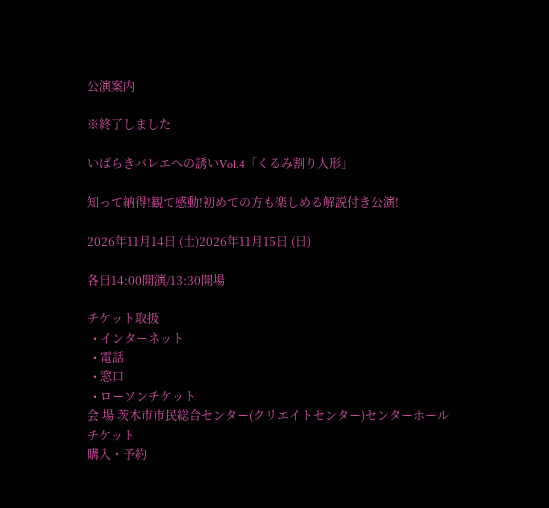公演案内

※終了しました

いばらきバレエへの誘いVol.4「くるみ割り人形」

知って納得!観て感動!初めての方も楽しめる解説付き公演!

2026年11月14日 (土)2026年11月15日 (日)

各日14:00開演/13:30開場

チケット取扱
  • インターネット
  • 電話
  • 窓口
  • ローソンチケット
会 場 茨木市市民総合センター(クリエイトセンター)センターホール
チケット
購入・予約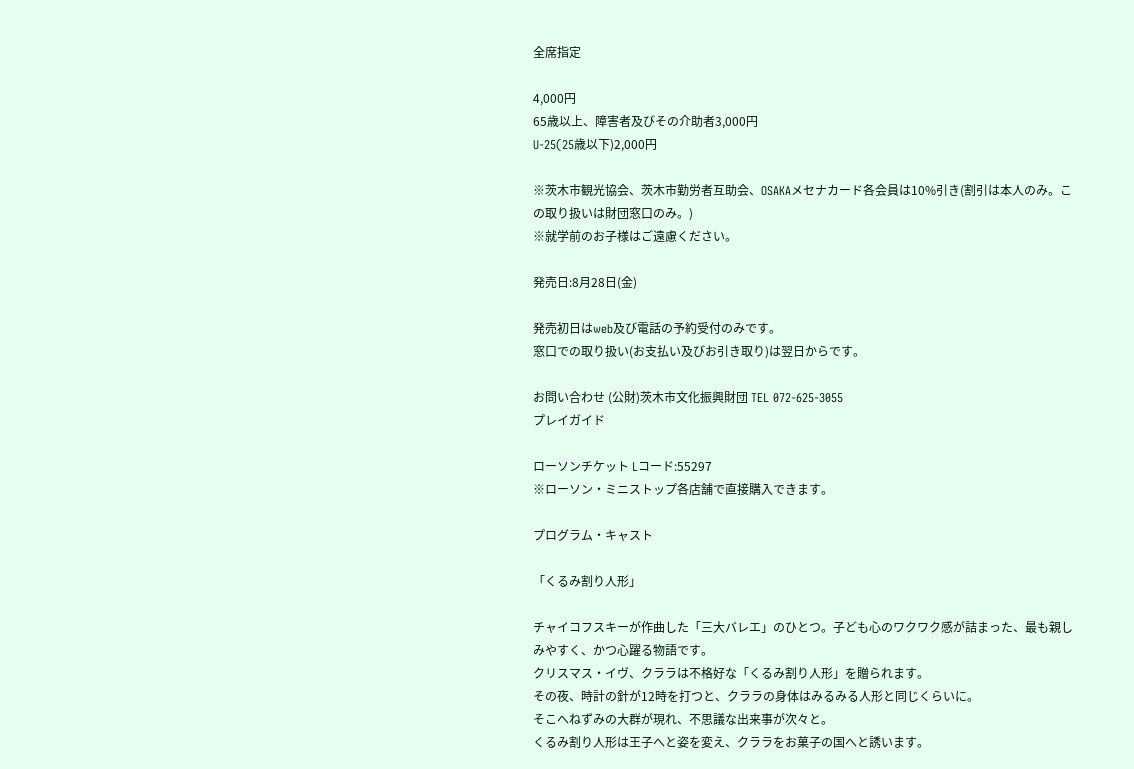全席指定

4,000円
65歳以上、障害者及びその介助者3,000円
U-25(25歳以下)2,000円

※茨木市観光協会、茨木市勤労者互助会、OSAKAメセナカード各会員は10%引き(割引は本人のみ。この取り扱いは財団窓口のみ。)
※就学前のお子様はご遠慮ください。

発売日:8月28日(金)

発売初日はweb及び電話の予約受付のみです。
窓口での取り扱い(お支払い及びお引き取り)は翌日からです。

お問い合わせ (公財)茨木市文化振興財団 TEL 072-625-3055
プレイガイド

ローソンチケット Lコード:55297
※ローソン・ミニストップ各店舗で直接購入できます。

プログラム・キャスト

「くるみ割り人形」

チャイコフスキーが作曲した「三大バレエ」のひとつ。子ども心のワクワク感が詰まった、最も親しみやすく、かつ心躍る物語です。
クリスマス・イヴ、クララは不格好な「くるみ割り人形」を贈られます。
その夜、時計の針が12時を打つと、クララの身体はみるみる人形と同じくらいに。
そこへねずみの大群が現れ、不思議な出来事が次々と。
くるみ割り人形は王子へと姿を変え、クララをお菓子の国へと誘います。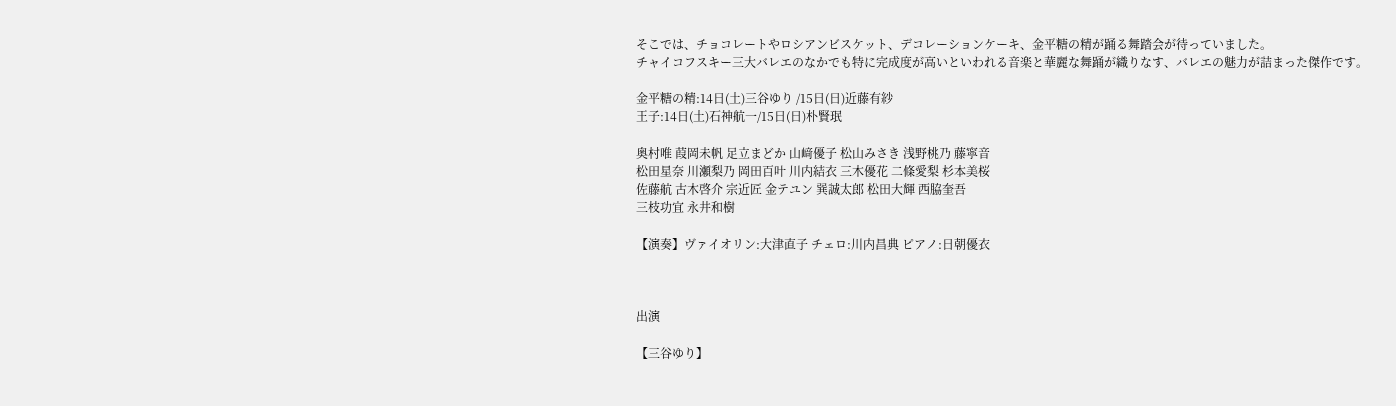そこでは、チョコレートやロシアンビスケット、デコレーションケーキ、金平糖の精が踊る舞踏会が待っていました。
チャイコフスキー三大バレエのなかでも特に完成度が高いといわれる音楽と華麗な舞踊が織りなす、バレエの魅力が詰まった傑作です。

金平糖の精:14日(土)三谷ゆり /15日(日)近藤有紗
王子:14日(土)石神航一/15日(日)朴賢珉

奥村唯 葭岡未帆 足立まどか 山﨑優子 松山みさき 浅野桃乃 藤寧音
松田星奈 川瀬梨乃 岡田百叶 川内結衣 三木優花 二條愛梨 杉本美桜
佐藤航 古木啓介 宗近匠 金テユン 巽誠太郎 松田大輝 西脇奎吾
三枝功宜 永井和樹

【演奏】ヴァイオリン:大津直子 チェロ:川内昌典 ピアノ:日朝優衣



出演

【三谷ゆり】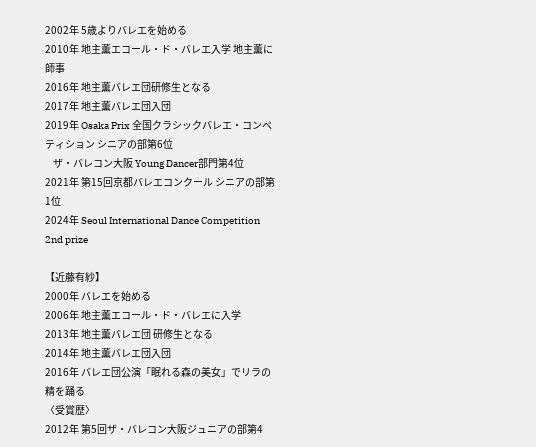2002年 5歳よりバレエを始める
2010年 地主薫エコール・ド・バレエ入学 地主薫に師事
2016年 地主薫バレエ団研修生となる
2017年 地主薫バレエ団入団
2019年 Osaka Prix 全国クラシックバレエ・コンペティション シニアの部第6位
    ザ・バレコン大阪 Young Dancer部門第4位
2021年 第15回京都バレエコンクール シニアの部第1位
2024年 Seoul International Dance Competition 2nd prize

【近藤有紗】
2000年 バレエを始める
2006年 地主薫エコール・ド・バレエに入学
2013年 地主薫バレエ団 研修生となる
2014年 地主薫バレエ団入団
2016年 バレエ団公演「眠れる森の美女」でリラの精を踊る
〈受賞歴〉
2012年 第5回ザ・バレコン大阪ジュニアの部第4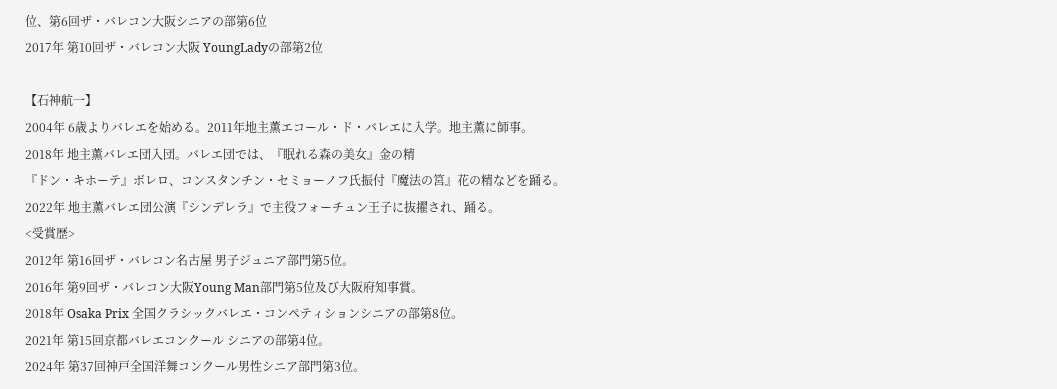位、第6回ザ・バレコン大阪シニアの部第6位
2017年 第10回ザ・バレコン大阪 YoungLadyの部第2位

【石神航一】
2004年 6歳よりバレエを始める。2011年地主薫エコール・ド・バレエに入学。地主薫に師事。
2018年 地主薫バレエ団入団。バレエ団では、『眠れる森の美女』金の精
『ドン・キホーテ』ボレロ、コンスタンチン・セミョーノフ氏振付『魔法の筥』花の精などを踊る。
2022年 地主薫バレエ団公演『シンデレラ』で主役フォーチュン王子に抜擢され、踊る。
<受賞歴>
2012年 第16回ザ・バレコン名古屋 男子ジュニア部門第5位。
2016年 第9回ザ・バレコン大阪Young Man部門第5位及び大阪府知事賞。
2018年 Osaka Prix 全国クラシックバレエ・コンペティションシニアの部第8位。
2021年 第15回京都バレエコンクール シニアの部第4位。
2024年 第37回神戸全国洋舞コンクール男性シニア部門第3位。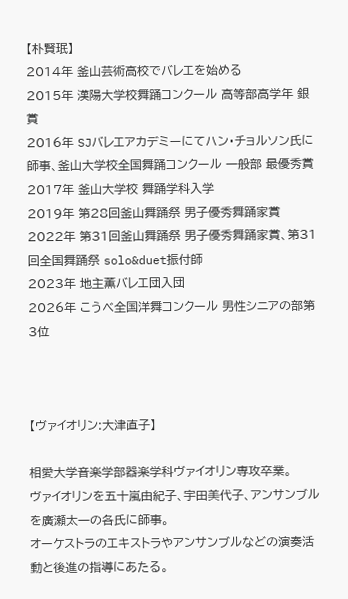【朴賢珉】
2014年 釜山芸術高校でバレエを始める
2015年 漢陽大学校舞踊コンクール 高等部高学年 銀賞
2016年 SJバレエアカデミーにてハン・チョルソン氏に師事、釜山大学校全国舞踊コンクール 一般部 最優秀賞
2017年 釜山大学校 舞踊学科入学
2019年 第28回釜山舞踊祭 男子優秀舞踊家賞
2022年 第31回釜山舞踊祭 男子優秀舞踊家賞、第31回全国舞踊祭 solo&duet振付師
2023年 地主薫バレエ団入団
2026年 こうべ全国洋舞コンクール 男性シニアの部第3位



【ヴァイオリン:大津直子】

相愛大学音楽学部器楽学科ヴァイオリン専攻卒業。
ヴァイオリンを五十嵐由紀子、宇田美代子、アンサンブルを廣瀬太一の各氏に師事。
オーケストラのエキストラやアンサンブルなどの演奏活動と後進の指導にあたる。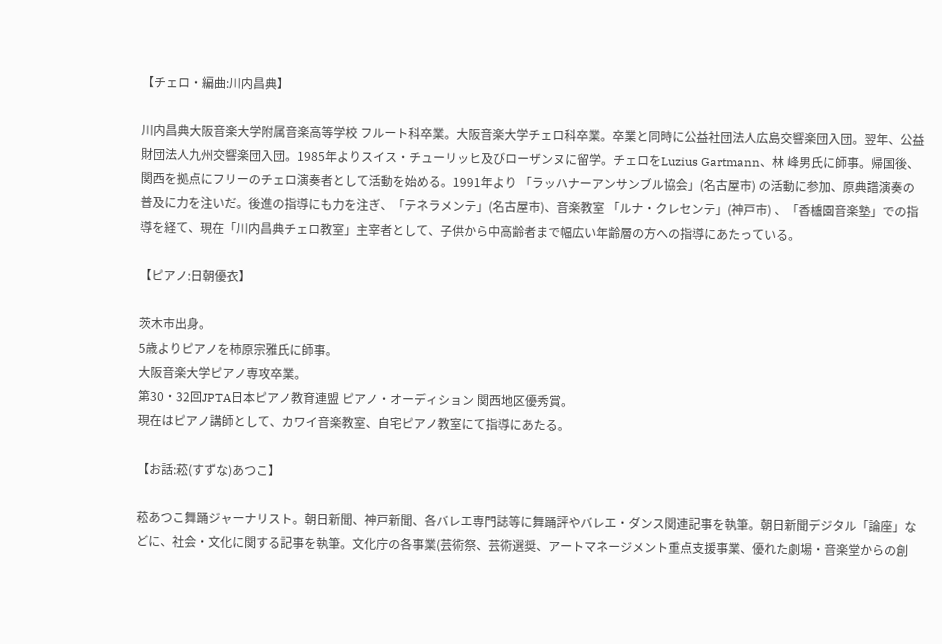【チェロ・編曲:川内昌典】

川内昌典大阪音楽大学附属音楽高等学校 フルート科卒業。大阪音楽大学チェロ科卒業。卒業と同時に公益社団法人広島交響楽団入団。翌年、公益財団法人九州交響楽団入団。1985年よりスイス・チューリッヒ及びローザンヌに留学。チェロをLuzius Gartmann、林 峰男氏に師事。帰国後、関西を拠点にフリーのチェロ演奏者として活動を始める。1991年より 「ラッハナーアンサンブル協会」(名古屋市) の活動に参加、原典譜演奏の普及に力を注いだ。後進の指導にも力を注ぎ、「テネラメンテ」(名古屋市)、音楽教室 「ルナ・クレセンテ」(神戸市) 、「香櫨園音楽塾」での指導を経て、現在「川内昌典チェロ教室」主宰者として、子供から中高齢者まで幅広い年齢層の方への指導にあたっている。

【ピアノ:日朝優衣】

茨木市出身。
5歳よりピアノを柿原宗雅氏に師事。
大阪音楽大学ピアノ専攻卒業。
第30・32回JPTA日本ピアノ教育連盟 ピアノ・オーディション 関西地区優秀賞。
現在はピアノ講師として、カワイ音楽教室、自宅ピアノ教室にて指導にあたる。

【お話:菘(すずな)あつこ】

菘あつこ舞踊ジャーナリスト。朝日新聞、神戸新聞、各バレエ専門誌等に舞踊評やバレエ・ダンス関連記事を執筆。朝日新聞デジタル「論座」などに、社会・文化に関する記事を執筆。文化庁の各事業(芸術祭、芸術選奨、アートマネージメント重点支援事業、優れた劇場・音楽堂からの創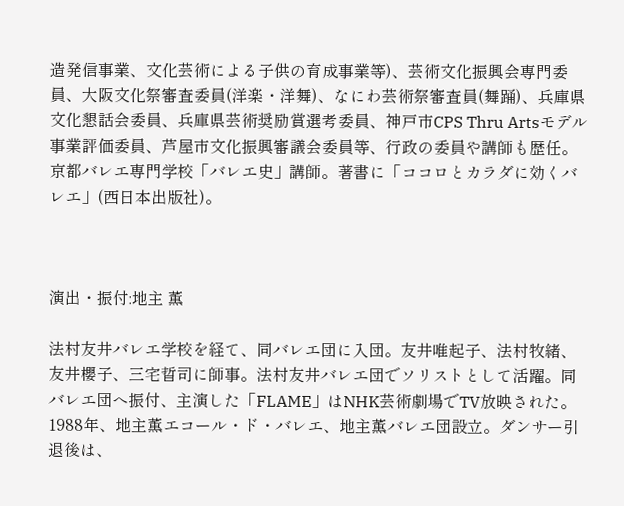造発信事業、文化芸術による子供の育成事業等)、芸術文化振興会専門委員、大阪文化祭審査委員(洋楽・洋舞)、なにわ芸術祭審査員(舞踊)、兵庫県文化懇話会委員、兵庫県芸術奨励賞選考委員、神戸市CPS Thru Artsモデル事業評価委員、芦屋市文化振興審議会委員等、行政の委員や講師も歴任。京都バレエ専門学校「バレエ史」講師。著書に「ココロとカラダに効くバレエ」(西日本出版社)。



演出・振付:地主 薫

法村友井バレエ学校を経て、同バレエ団に入団。友井唯起子、法村牧緒、友井櫻子、三宅晢司に師事。法村友井バレエ団でソリストとして活躍。同バレエ団へ振付、主演した「FLAME」はNHK芸術劇場でTV放映された。1988年、地主薫エコール・ド・バレエ、地主薫バレエ団設立。ダンサー引退後は、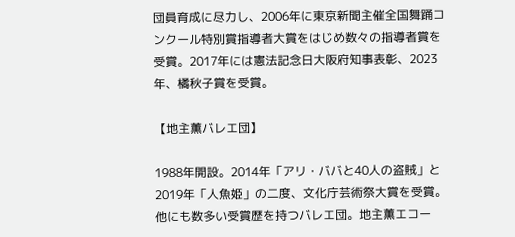団員育成に尽力し、2006年に東京新聞主催全国舞踊コンクール特別賞指導者大賞をはじめ数々の指導者賞を受賞。2017年には憲法記念日大阪府知事表彰、2023年、橘秋子賞を受賞。

【地主薫バレエ団】

1988年開設。2014年「アリ・ババと40人の盗賊」と2019年「人魚姫」の二度、文化庁芸術祭大賞を受賞。他にも数多い受賞歴を持つバレエ団。地主薫エコー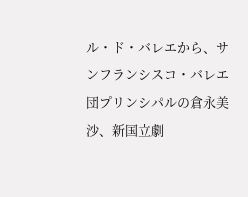ル・ド・バレエから、サンフランシスコ・バレエ団プリンシパルの倉永美沙、新国立劇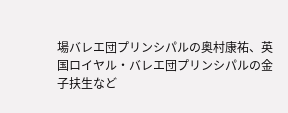場バレエ団プリンシパルの奥村康祐、英国ロイヤル・バレエ団プリンシパルの金子扶生など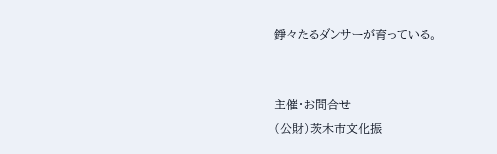錚々たるダンサーが育っている。


主催・お問合せ
(公財)茨木市文化振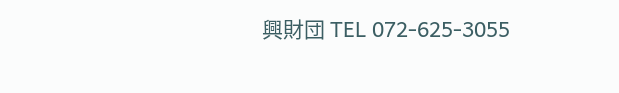興財団 TEL 072-625-3055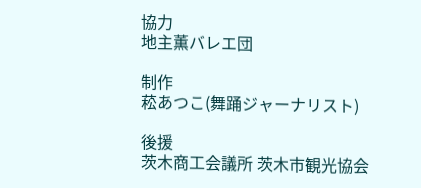協力
地主薫バレエ団

制作
菘あつこ(舞踊ジャーナリスト)

後援
茨木商工会議所 茨木市観光協会